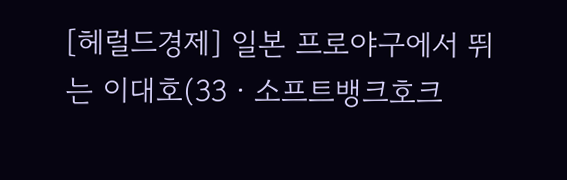[헤럴드경제] 일본 프로야구에서 뛰는 이대호(33ㆍ소프트뱅크호크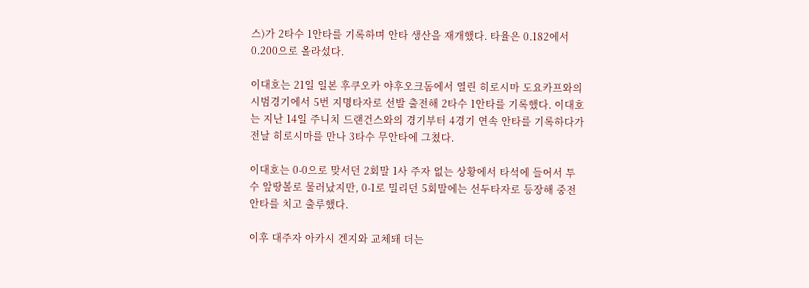스)가 2타수 1안타를 기록하며 안타 생산을 재개했다. 타율은 0.182에서 0.200으로 올라섰다.

이대호는 21일 일본 후쿠오카 야후오크돔에서 열린 히로시마 도요카프와의 시범경기에서 5번 지명타자로 선발 출전해 2타수 1안타를 기록했다. 이대호는 지난 14일 주니치 드랜건스와의 경기부터 4경기 연속 안타를 기록하다가 전날 히로시마를 만나 3타수 무안타에 그쳤다.

이대호는 0-0으로 맞서던 2회말 1사 주자 없는 상황에서 타석에 들어서 투수 앞땅볼로 물러났지만, 0-1로 밀리던 5회말에는 선두타자로 등장해 중전 안타를 치고 출루했다.

이후 대주자 아카시 겐지와 교체돼 더는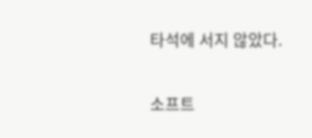타석에 서지 않았다.

소프트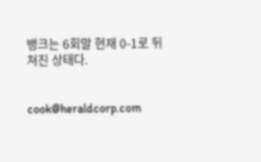뱅크는 6회말 현재 0-1로 뒤쳐진 상태다.


cook@heraldcorp.com